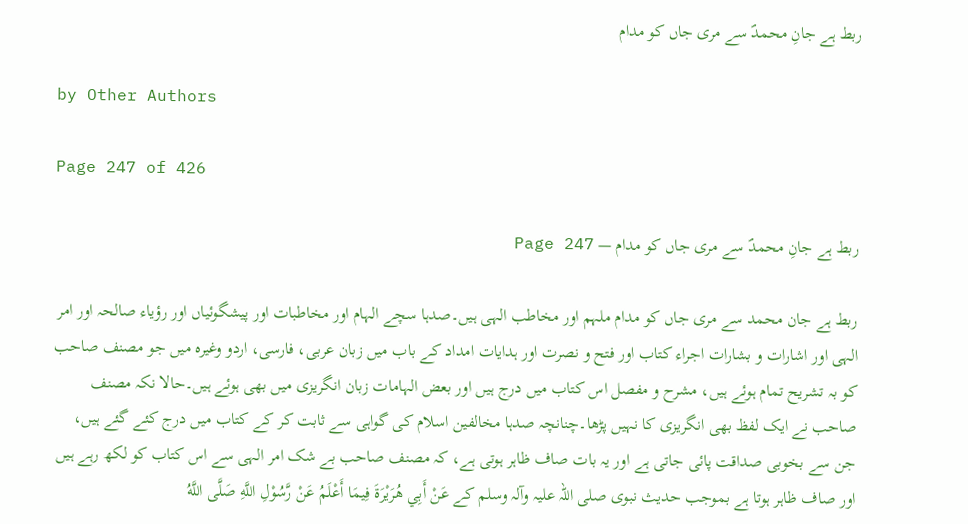ربط ہے جانِ محمدؐ سے مری جاں کو مدام

by Other Authors

Page 247 of 426

ربط ہے جانِ محمدؐ سے مری جاں کو مدام — Page 247

ربط ہے جان محمد سے مری جاں کو مدام ملہم اور مخاطب الہی ہیں۔صدہا سچے الہام اور مخاطبات اور پیشگوئیاں اور رؤیاء صالحہ اور امر الہی اور اشارات و بشارات اجراء کتاب اور فتح و نصرت اور ہدایات امداد کے باب میں زبان عربی، فارسی، اردو وغیرہ میں جو مصنف صاحب کو بہ تشریح تمام ہوئے ہیں، مشرح و مفصل اس کتاب میں درج ہیں اور بعض الہامات زبان انگریزی میں بھی ہوئے ہیں۔حالا نکہ مصنف صاحب نے ایک لفظ بھی انگریزی کا نہیں پڑھا۔چنانچہ صدہا مخالفین اسلام کی گواہی سے ثابت کر کے کتاب میں درج کئے گئے ہیں، جن سے بخوبی صداقت پائی جاتی ہے اور یہ بات صاف ظاہر ہوتی ہے، کہ مصنف صاحب بے شک امر الہی سے اس کتاب کو لکھ رہے ہیں اور صاف ظاہر ہوتا ہے بموجب حدیث نبوی صلی اللہ علیہ وآلہ وسلم کے عَنْ أَبِي هُرَيْرَةَ فِيمَا أَعْلَمُ عَنْ رَّسُوْلِ اللَّهِ صَلَّى اللَّهُ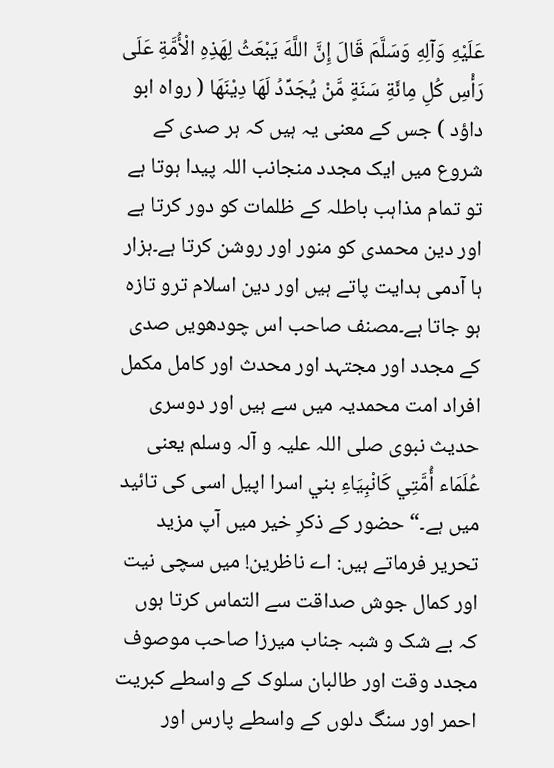عَلَيْهِ وَآلِهِ وَسَلَّمَ قَالَ إِنَّ اللَّهَ يَبْعَثُ لِهَذِهِ الْأُمَّةِ عَلَى رَأْسِ كُلِ مِائَةِ سَنَةٍ مَّنْ يُجَدِّدُ لَهَا دِيْنَهَا ( رواه ابو داؤد ) جس کے معنی یہ ہیں کہ ہر صدی کے شروع میں ایک مجدد منجانب اللہ پیدا ہوتا ہے تو تمام مذاہب باطلہ کے ظلمات کو دور کرتا ہے اور دین محمدی کو منور اور روشن کرتا ہے۔ہزار ہا آدمی ہدایت پاتے ہیں اور دین اسلام ترو تازہ ہو جاتا ہے۔مصنف صاحب اس چودھویں صدی کے مجدد اور مجتہد اور محدث اور کامل مکمل افراد امت محمدیہ میں سے ہیں اور دوسری حدیث نبوی صلی اللہ علیہ و آلہ وسلم یعنی عُلَمَاء أُمَّتِي كَانْبِيَاءِ بني اسرا اپیل اسی کی تائید میں ہے۔“ حضور کے ذکرِ خیر میں آپ مزید تحریر فرماتے ہیں: اے ناظرین! میں سچی نیت اور کمال جوش صداقت سے التماس کرتا ہوں کہ بے شک و شبہ جناب میرزا صاحب موصوف مجدد وقت اور طالبان سلوک کے واسطے کبریت احمر اور سنگ دلوں کے واسطے پارس اور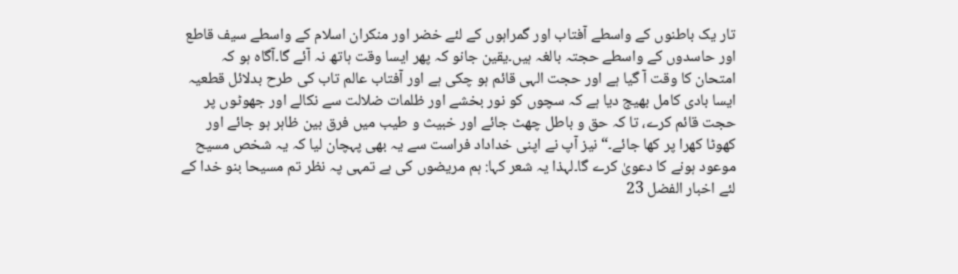تار یک باطنوں کے واسطے آفتاب اور گمراہوں کے لئے خضر اور منکران اسلام کے واسطے سیف قاطع اور حاسدوں کے واسطے حجتہ بالغہ ہیں۔یقین جانو کہ پھر ایسا وقت ہاتھ نہ آئے گا۔آگاہ ہو کہ امتحان کا وقت آ گیا ہے اور حجت الہی قائم ہو چکی ہے اور آفتاب عالم تاب کی طرح بدلائل قطعیہ ایسا بادی کامل بھیج دیا ہے کہ سچوں کو نور بخشے اور ظلمات ضلالت سے نکالے اور جھوٹوں پر حجت قائم کرے، تا کہ حق و باطل چھٹ جائے اور خبیث و طیب میں فرق بین ظاہر ہو جائے اور کھوٹا کھرا پر کھا جائے۔“ نیز آپ نے اپنی خداداد فراست سے یہ بھی پہچان لیا کہ یہ شخص مسیح موعود ہونے کا دعویٰ کرے گا۔لہذا یہ شعر کہا: ہم مریضوں کی ہے تمہی پہ نظر تم مسیحا بنو خدا کے لئے اخبار الفضل 23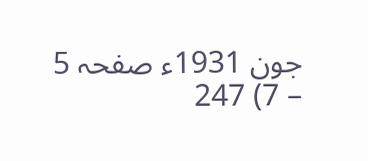جون 1931ء صفحہ 5 – 7) 247